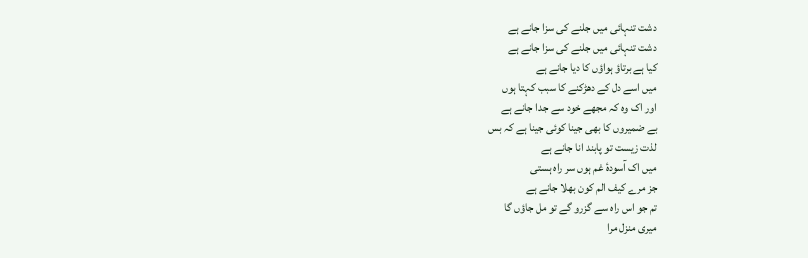دشت تنہائی میں جلنے کی سزا جانے ہے
دشت تنہائی میں جلنے کی سزا جانے ہے
کیا ہے برتاؤ ہواؤں کا دیا جانے ہے
میں اسے دل کے دھڑکنے کا سبب کہتا ہوں
اور اک وہ کہ مجھے خود سے جدا جانے ہے
بے ضمیروں کا بھی جینا کوئی جینا ہے کہ بس
لذت زیست تو پابند انا جانے ہے
میں اک آسودۂ غم ہوں سر راہ ہستی
جز مرے کیف الم کون بھلا جانے ہے
تم جو اس راہ سے گزرو گے تو مل جاؤں گا
میری منزل مرا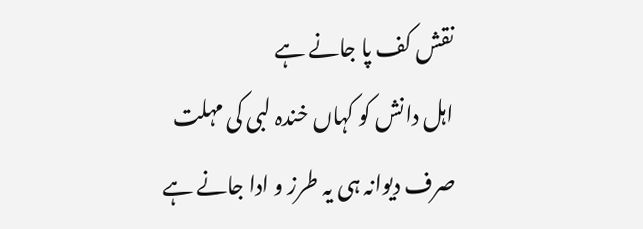نقش کف پا جانے ہے
اہل دانش کو کہاں خندہ لبی کی مہلت
صرف دیوانہ ہی یہ طرز و ادا جانے ہے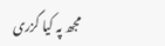مجھ پہ کیا گزری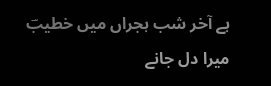ہے آخر شب ہجراں میں خطیبؔ
میرا دل جانے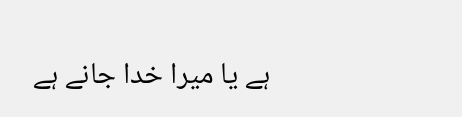ہے یا میرا خدا جانے ہے